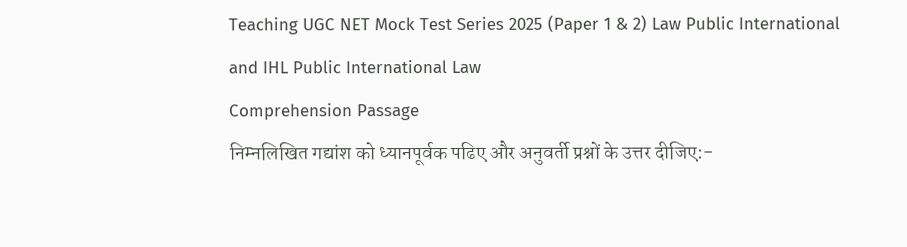Teaching UGC NET Mock Test Series 2025 (Paper 1 & 2) Law Public International and IHL Public International Law
Comprehension Passage
निम्नलिखित गद्यांश को ध्यानपूर्वक पढिए और अनुवर्ती प्रश्नों के उत्तर दीजिए:-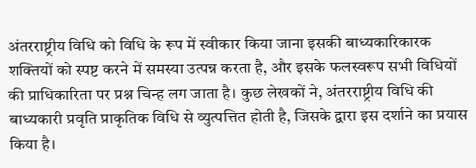अंतरराष्ट्रीय विधि को विधि के रूप में स्वीकार किया जाना इसकी बाध्यकारिकारक शक्तियों को स्पष्ट करने में समस्या उत्पन्न करता है, और इसके फलस्वरूप सभी विधियों की प्राधिकारिता पर प्रश्न चिन्ह लग जाता है। कुछ लेखकों ने, अंतरराष्ट्रीय विधि की बाध्यकारी प्रवृति प्राकृतिक विधि से व्युत्पत्तित होती है, जिसके द्वारा इस दर्शाने का प्रयास किया है।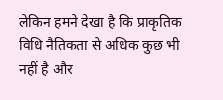लेकिन हमने देखा है कि प्राकृतिक विधि नैतिकता से अधिक कुछ भी नहीं है और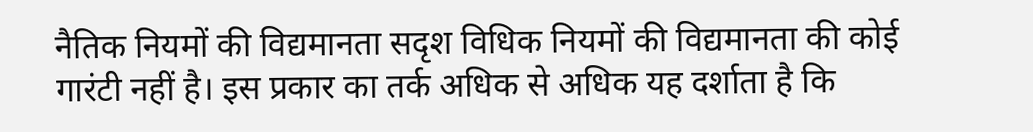नैतिक नियमों की विद्यमानता सदृश विधिक नियमों की विद्यमानता की कोई गारंटी नहीं है। इस प्रकार का तर्क अधिक से अधिक यह दर्शाता है कि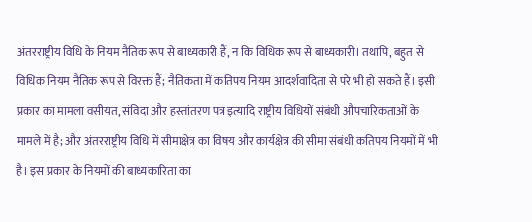अंतरराष्ट्रीय विधि के नियम नैतिक रूप से बाध्यकारी हैं, न कि विधिक रूप से बाध्यकारी। तथापि, बहुत से विधिक नियम नैतिक रूप से विरक्त हैं; नैतिकता में कतिपय नियम आदर्शवादिता से परे भी हो सकते हैं। इसी प्रकार का मामला वसीयत, संविदा और हस्तांतरण पत्र इत्यादि राष्ट्रीय विधियों संबंधी औपचारिकताओं के मामले में है; और अंतरराष्ट्रीय विधि में सीमाक्षेत्र का विषय और कार्यक्षेत्र की सीमा संबंधी कतिपय नियमों में भी है। इस प्रकार के नियमों की बाध्यकारिता का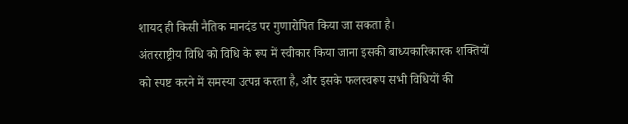शायद ही किसी नैतिक मानदंड पर गुणारोपित किया जा सकता है।
अंतरराष्ट्रीय विधि को विधि के रूप में स्वीकार किया जाना इसकी बाध्यकारिकारक शक्तियों को स्पष्ट करने में समस्या उत्पन्न करता है, और इसके फलस्वरूप सभी विधियों की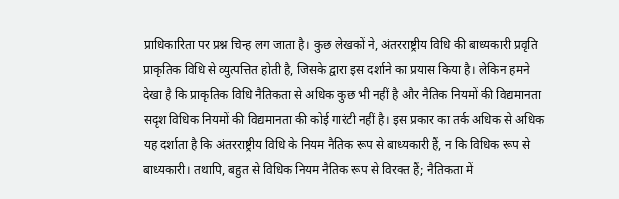प्राधिकारिता पर प्रश्न चिन्ह लग जाता है। कुछ लेखकों ने, अंतरराष्ट्रीय विधि की बाध्यकारी प्रवृति प्राकृतिक विधि से व्युत्पत्तित होती है, जिसके द्वारा इस दर्शाने का प्रयास किया है। लेकिन हमने देखा है कि प्राकृतिक विधि नैतिकता से अधिक कुछ भी नहीं है और नैतिक नियमों की विद्यमानता सदृश विधिक नियमों की विद्यमानता की कोई गारंटी नहीं है। इस प्रकार का तर्क अधिक से अधिक यह दर्शाता है कि अंतरराष्ट्रीय विधि के नियम नैतिक रूप से बाध्यकारी हैं, न कि विधिक रूप से बाध्यकारी। तथापि, बहुत से विधिक नियम नैतिक रूप से विरक्त हैं; नैतिकता में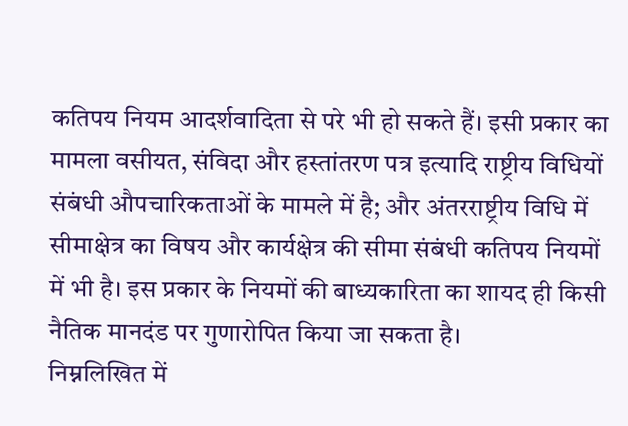कतिपय नियम आदर्शवादिता से परे भी हो सकते हैं। इसी प्रकार का मामला वसीयत, संविदा और हस्तांतरण पत्र इत्यादि राष्ट्रीय विधियों संबंधी औपचारिकताओं के मामले में है; और अंतरराष्ट्रीय विधि में सीमाक्षेत्र का विषय और कार्यक्षेत्र की सीमा संबंधी कतिपय नियमों में भी है। इस प्रकार के नियमों की बाध्यकारिता का शायद ही किसी नैतिक मानदंड पर गुणारोपित किया जा सकता है।
निम्नलिखित में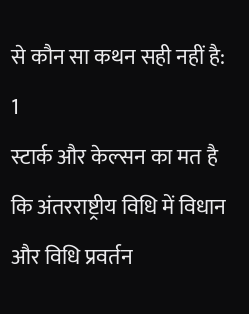से कौन सा कथन सही नहीं है:
1
स्टार्क और केल्सन का मत है कि अंतरराष्ट्रीय विधि में विधान और विधि प्रवर्तन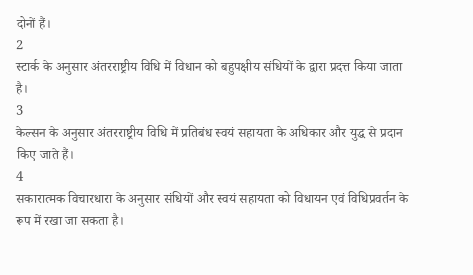दोनों हैं।
2
स्टार्क के अनुसार अंतरराष्ट्रीय विधि में विधान को बहुपक्षीय संधियों के द्वारा प्रदत्त किया जाता है।
3
केल्सन के अनुसार अंतरराष्ट्रीय विधि में प्रतिबंध स्वयं सहायता के अधिकार और युद्ध से प्रदान किए जाते हैं।
4
सकारात्मक विचारधारा के अनुसार संधियों और स्वयं सहायता को विधायन एवं विधिप्रवर्तन के रूप में रखा जा सकता है।